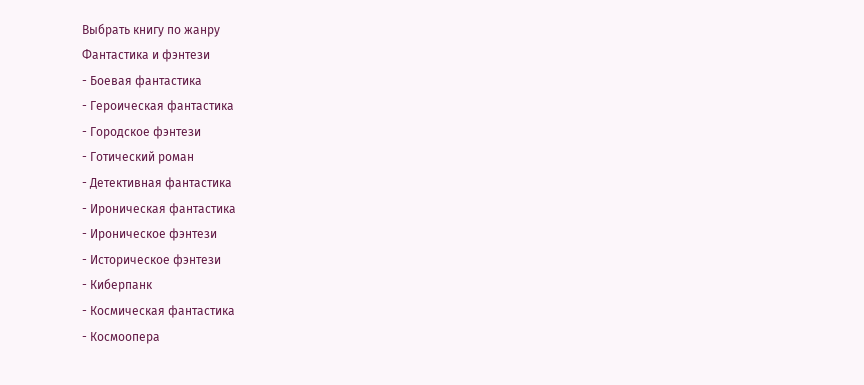Выбрать книгу по жанру
Фантастика и фэнтези
- Боевая фантастика
- Героическая фантастика
- Городское фэнтези
- Готический роман
- Детективная фантастика
- Ироническая фантастика
- Ироническое фэнтези
- Историческое фэнтези
- Киберпанк
- Космическая фантастика
- Космоопера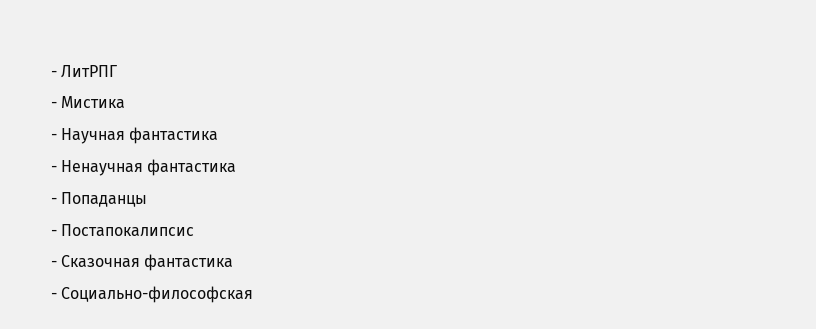- ЛитРПГ
- Мистика
- Научная фантастика
- Ненаучная фантастика
- Попаданцы
- Постапокалипсис
- Сказочная фантастика
- Социально-философская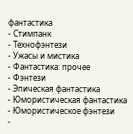фантастика
- Стимпанк
- Технофэнтези
- Ужасы и мистика
- Фантастика: прочее
- Фэнтези
- Эпическая фантастика
- Юмористическая фантастика
- Юмористическое фэнтези
-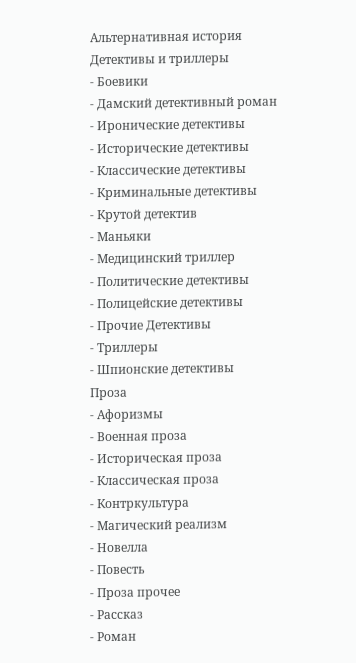Альтернативная история
Детективы и триллеры
- Боевики
- Дамский детективный роман
- Иронические детективы
- Исторические детективы
- Классические детективы
- Криминальные детективы
- Крутой детектив
- Маньяки
- Медицинский триллер
- Политические детективы
- Полицейские детективы
- Прочие Детективы
- Триллеры
- Шпионские детективы
Проза
- Афоризмы
- Военная проза
- Историческая проза
- Классическая проза
- Контркультура
- Магический реализм
- Новелла
- Повесть
- Проза прочее
- Рассказ
- Роман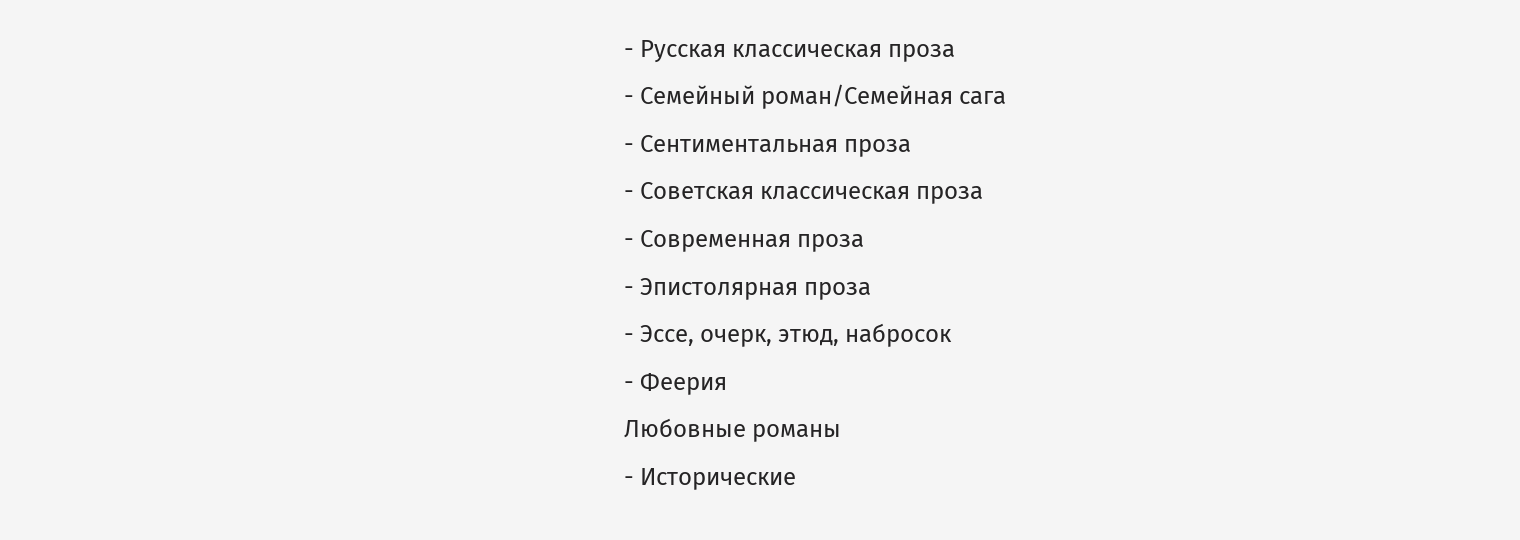- Русская классическая проза
- Семейный роман/Семейная сага
- Сентиментальная проза
- Советская классическая проза
- Современная проза
- Эпистолярная проза
- Эссе, очерк, этюд, набросок
- Феерия
Любовные романы
- Исторические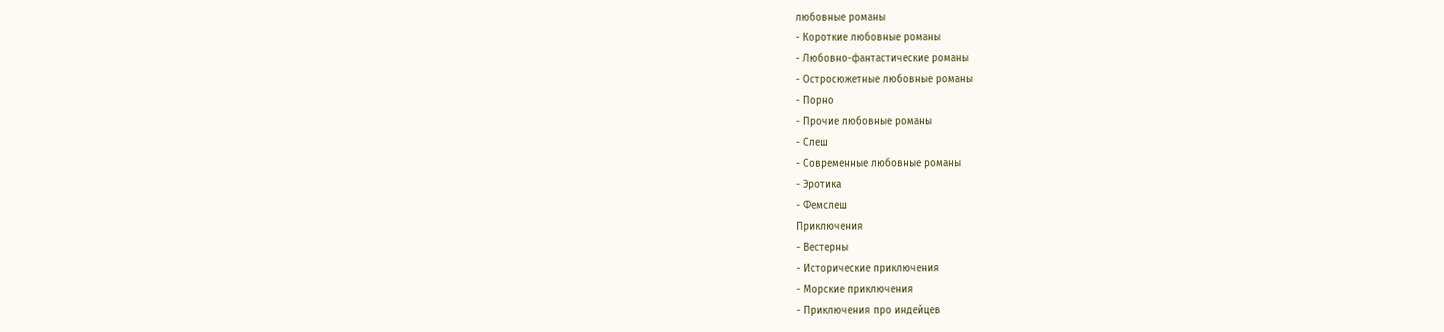любовные романы
- Короткие любовные романы
- Любовно-фантастические романы
- Остросюжетные любовные романы
- Порно
- Прочие любовные романы
- Слеш
- Современные любовные романы
- Эротика
- Фемслеш
Приключения
- Вестерны
- Исторические приключения
- Морские приключения
- Приключения про индейцев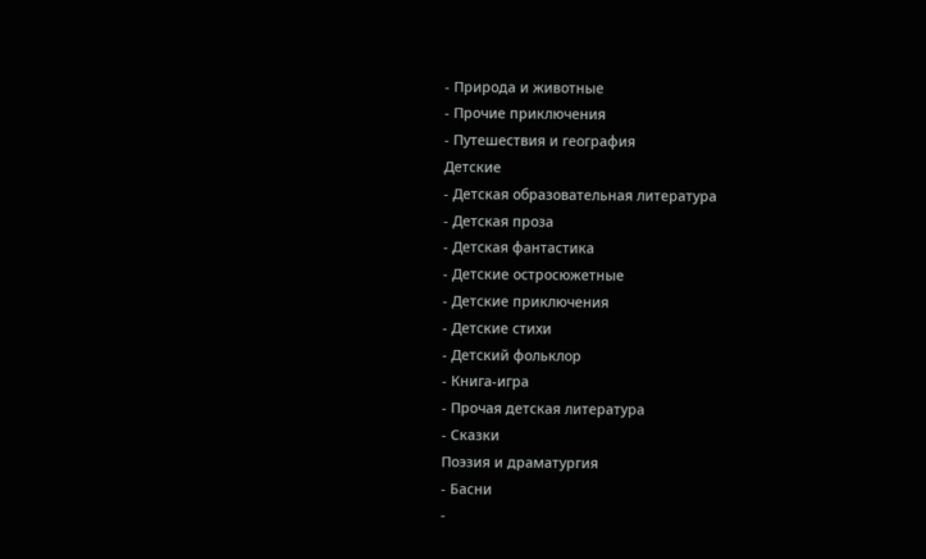- Природа и животные
- Прочие приключения
- Путешествия и география
Детские
- Детская образовательная литература
- Детская проза
- Детская фантастика
- Детские остросюжетные
- Детские приключения
- Детские стихи
- Детский фольклор
- Книга-игра
- Прочая детская литература
- Сказки
Поэзия и драматургия
- Басни
-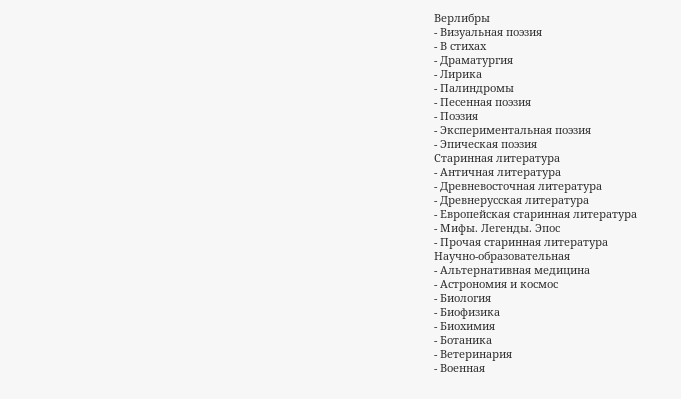Верлибры
- Визуальная поэзия
- В стихах
- Драматургия
- Лирика
- Палиндромы
- Песенная поэзия
- Поэзия
- Экспериментальная поэзия
- Эпическая поэзия
Старинная литература
- Античная литература
- Древневосточная литература
- Древнерусская литература
- Европейская старинная литература
- Мифы. Легенды. Эпос
- Прочая старинная литература
Научно-образовательная
- Альтернативная медицина
- Астрономия и космос
- Биология
- Биофизика
- Биохимия
- Ботаника
- Ветеринария
- Военная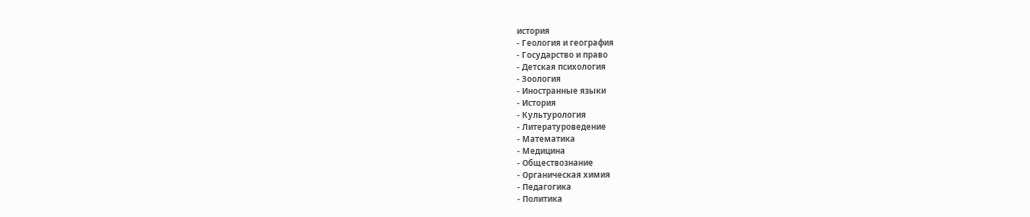история
- Геология и география
- Государство и право
- Детская психология
- Зоология
- Иностранные языки
- История
- Культурология
- Литературоведение
- Математика
- Медицина
- Обществознание
- Органическая химия
- Педагогика
- Политика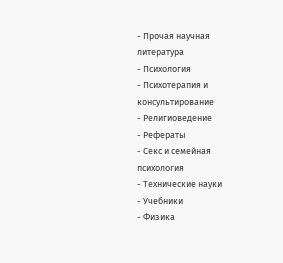- Прочая научная литература
- Психология
- Психотерапия и консультирование
- Религиоведение
- Рефераты
- Секс и семейная психология
- Технические науки
- Учебники
- Физика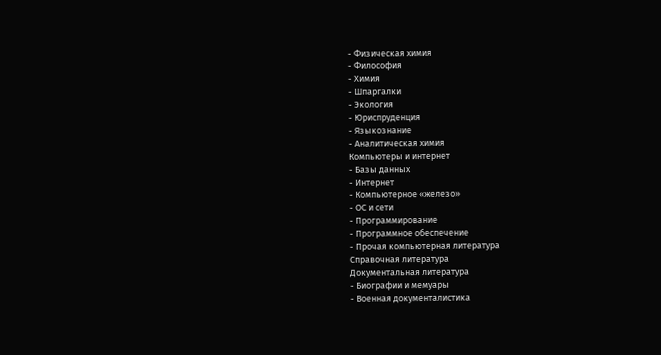- Физическая химия
- Философия
- Химия
- Шпаргалки
- Экология
- Юриспруденция
- Языкознание
- Аналитическая химия
Компьютеры и интернет
- Базы данных
- Интернет
- Компьютерное «железо»
- ОС и сети
- Программирование
- Программное обеспечение
- Прочая компьютерная литература
Справочная литература
Документальная литература
- Биографии и мемуары
- Военная документалистика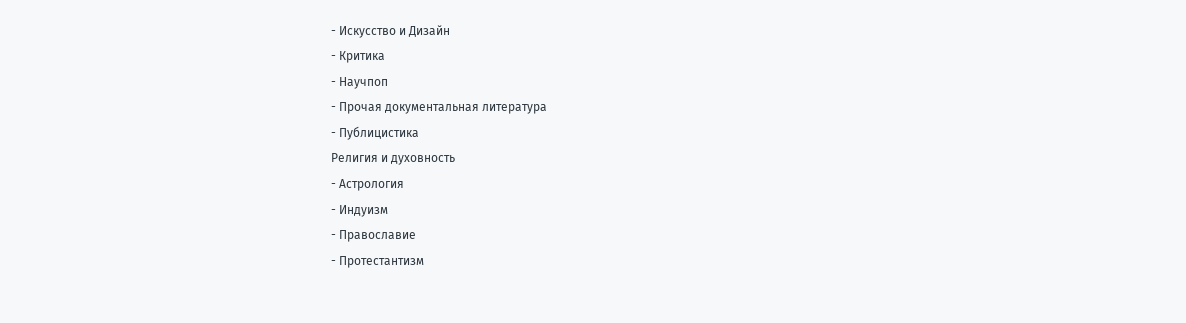- Искусство и Дизайн
- Критика
- Научпоп
- Прочая документальная литература
- Публицистика
Религия и духовность
- Астрология
- Индуизм
- Православие
- Протестантизм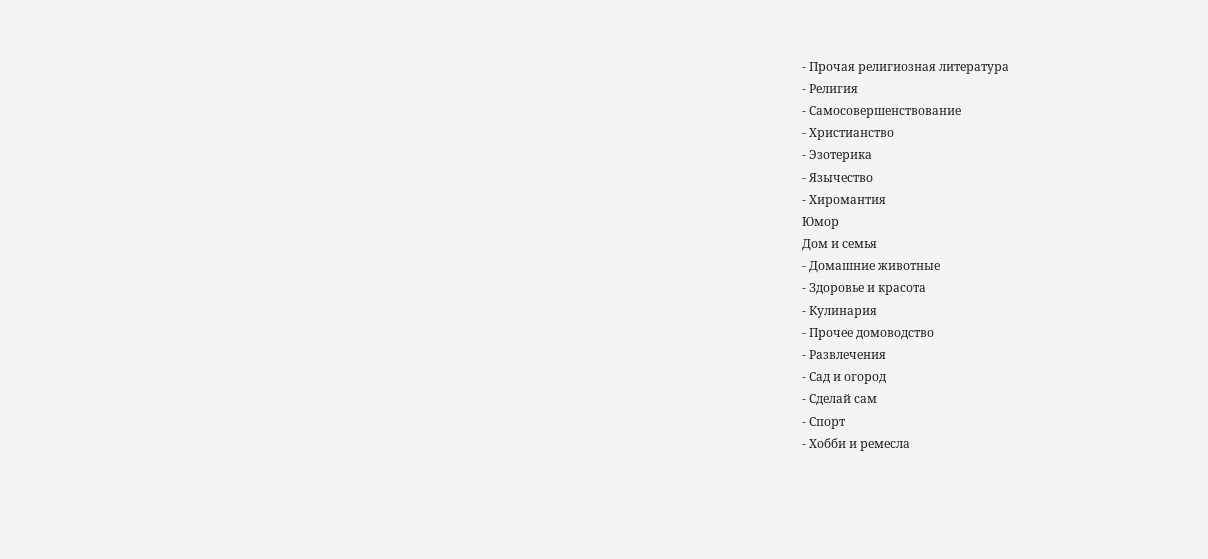- Прочая религиозная литература
- Религия
- Самосовершенствование
- Христианство
- Эзотерика
- Язычество
- Хиромантия
Юмор
Дом и семья
- Домашние животные
- Здоровье и красота
- Кулинария
- Прочее домоводство
- Развлечения
- Сад и огород
- Сделай сам
- Спорт
- Хобби и ремесла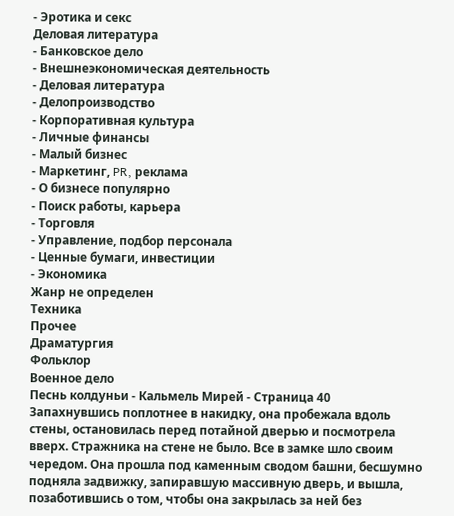- Эротика и секс
Деловая литература
- Банковское дело
- Внешнеэкономическая деятельность
- Деловая литература
- Делопроизводство
- Корпоративная культура
- Личные финансы
- Малый бизнес
- Маркетинг, PR, реклама
- О бизнесе популярно
- Поиск работы, карьера
- Торговля
- Управление, подбор персонала
- Ценные бумаги, инвестиции
- Экономика
Жанр не определен
Техника
Прочее
Драматургия
Фольклор
Военное дело
Песнь колдуньи - Кальмель Мирей - Страница 40
Запахнувшись поплотнее в накидку, она пробежала вдоль стены, остановилась перед потайной дверью и посмотрела вверх. Стражника на стене не было. Все в замке шло своим чередом. Она прошла под каменным сводом башни, бесшумно подняла задвижку, запиравшую массивную дверь, и вышла, позаботившись о том, чтобы она закрылась за ней без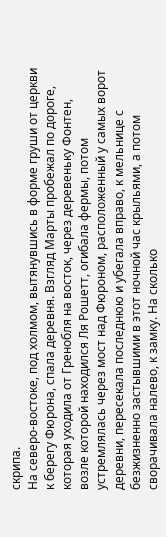скрипа.
На северо-востоке, под холмом, вытянувшись в форме груши от церкви к берегу Фюрона, спала деревня. Взгляд Марты пробежал по дороге, которая уходила от Гренобля на восток, через деревеньку Фонтен, возле которой находился Ля Рошетт, огибала фермы, потом устремлялась через мост над Фюроном, расположенный у самых ворот деревни, пересекала последнюю и убегала вправо, к мельнице с безжизненно застывшими в этот ночной час крыльями, а потом сворачивала налево, к замку. На сколько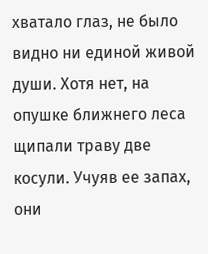хватало глаз, не было видно ни единой живой души. Хотя нет, на опушке ближнего леса щипали траву две косули. Учуяв ее запах, они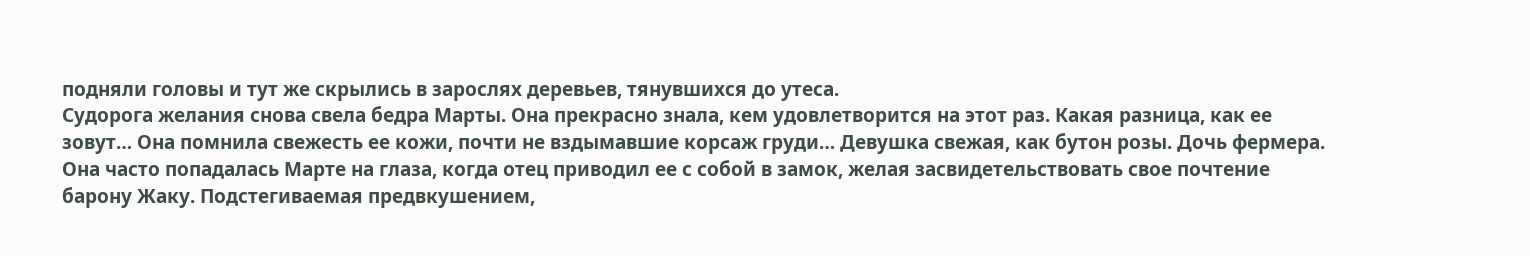подняли головы и тут же скрылись в зарослях деревьев, тянувшихся до утеса.
Судорога желания снова свела бедра Марты. Она прекрасно знала, кем удовлетворится на этот раз. Какая разница, как ее зовут… Она помнила свежесть ее кожи, почти не вздымавшие корсаж груди… Девушка свежая, как бутон розы. Дочь фермера. Она часто попадалась Марте на глаза, когда отец приводил ее с собой в замок, желая засвидетельствовать свое почтение барону Жаку. Подстегиваемая предвкушением,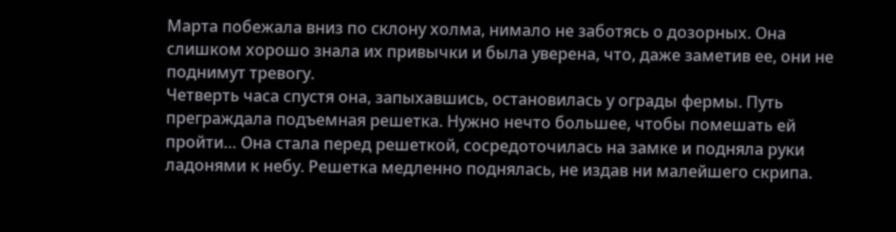Марта побежала вниз по склону холма, нимало не заботясь о дозорных. Она слишком хорошо знала их привычки и была уверена, что, даже заметив ее, они не поднимут тревогу.
Четверть часа спустя она, запыхавшись, остановилась у ограды фермы. Путь преграждала подъемная решетка. Нужно нечто большее, чтобы помешать ей пройти… Она стала перед решеткой, сосредоточилась на замке и подняла руки ладонями к небу. Решетка медленно поднялась, не издав ни малейшего скрипа.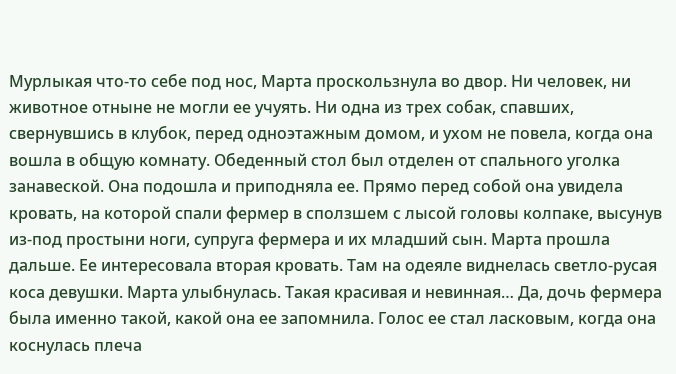Мурлыкая что-то себе под нос, Марта проскользнула во двор. Ни человек, ни животное отныне не могли ее учуять. Ни одна из трех собак, спавших, свернувшись в клубок, перед одноэтажным домом, и ухом не повела, когда она вошла в общую комнату. Обеденный стол был отделен от спального уголка занавеской. Она подошла и приподняла ее. Прямо перед собой она увидела кровать, на которой спали фермер в сползшем с лысой головы колпаке, высунув из-под простыни ноги, супруга фермера и их младший сын. Марта прошла дальше. Ее интересовала вторая кровать. Там на одеяле виднелась светло-русая коса девушки. Марта улыбнулась. Такая красивая и невинная… Да, дочь фермера была именно такой, какой она ее запомнила. Голос ее стал ласковым, когда она коснулась плеча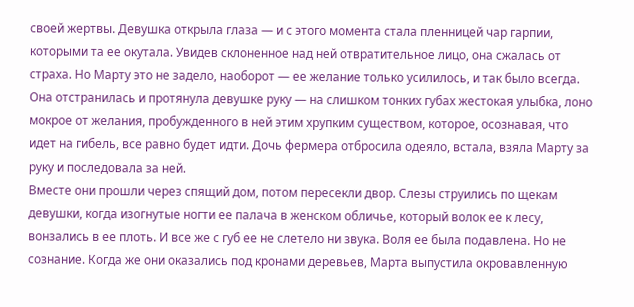своей жертвы. Девушка открыла глаза — и с этого момента стала пленницей чар гарпии, которыми та ее окутала. Увидев склоненное над ней отвратительное лицо, она сжалась от страха. Но Марту это не задело, наоборот — ее желание только усилилось, и так было всегда. Она отстранилась и протянула девушке руку — на слишком тонких губах жестокая улыбка, лоно мокрое от желания, пробужденного в ней этим хрупким существом, которое, осознавая, что идет на гибель, все равно будет идти. Дочь фермера отбросила одеяло, встала, взяла Марту за руку и последовала за ней.
Вместе они прошли через спящий дом, потом пересекли двор. Слезы струились по щекам девушки, когда изогнутые ногти ее палача в женском обличье, который волок ее к лесу, вонзались в ее плоть. И все же с губ ее не слетело ни звука. Воля ее была подавлена. Но не сознание. Когда же они оказались под кронами деревьев, Марта выпустила окровавленную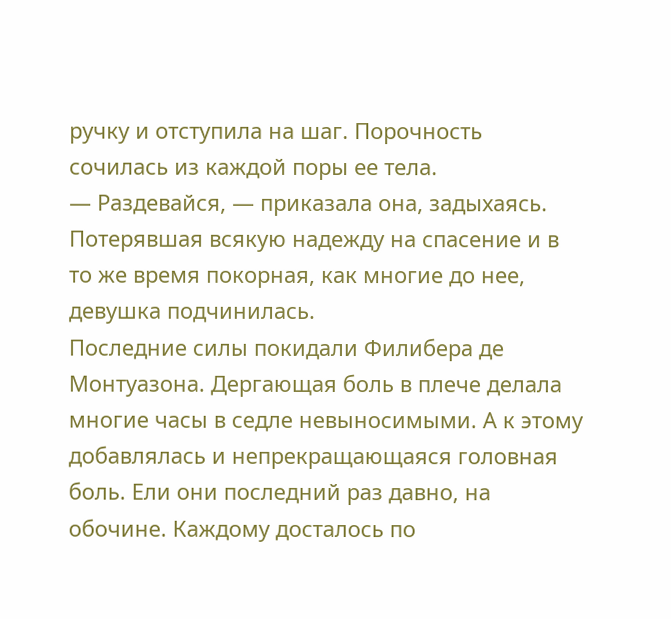ручку и отступила на шаг. Порочность сочилась из каждой поры ее тела.
— Раздевайся, — приказала она, задыхаясь.
Потерявшая всякую надежду на спасение и в то же время покорная, как многие до нее, девушка подчинилась.
Последние силы покидали Филибера де Монтуазона. Дергающая боль в плече делала многие часы в седле невыносимыми. А к этому добавлялась и непрекращающаяся головная боль. Ели они последний раз давно, на обочине. Каждому досталось по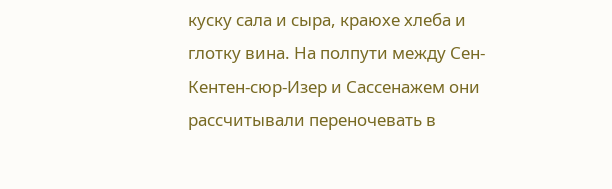куску сала и сыра, краюхе хлеба и глотку вина. На полпути между Сен-Кентен-сюр-Изер и Сассенажем они рассчитывали переночевать в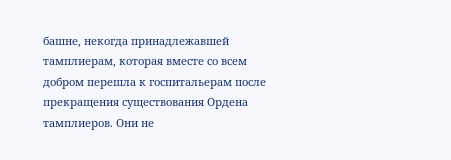башне, некогда принадлежавшей тамплиерам, которая вместе со всем добром перешла к госпитальерам после прекращения существования Ордена тамплиеров. Они не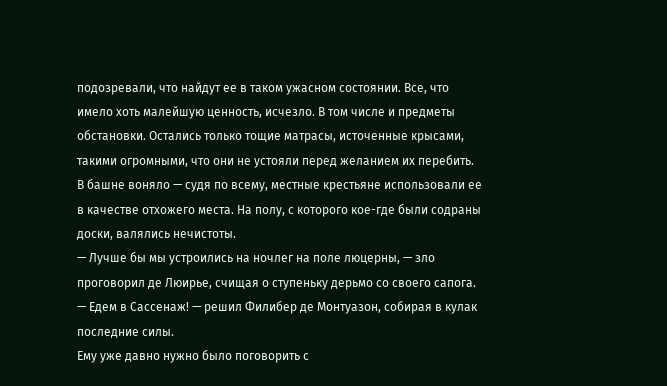подозревали, что найдут ее в таком ужасном состоянии. Все, что имело хоть малейшую ценность, исчезло. В том числе и предметы обстановки. Остались только тощие матрасы, источенные крысами, такими огромными, что они не устояли перед желанием их перебить. В башне воняло — судя по всему, местные крестьяне использовали ее в качестве отхожего места. На полу, с которого кое-где были содраны доски, валялись нечистоты.
— Лучше бы мы устроились на ночлег на поле люцерны, — зло проговорил де Люирье, счищая о ступеньку дерьмо со своего сапога.
— Едем в Сассенаж! — решил Филибер де Монтуазон, собирая в кулак последние силы.
Ему уже давно нужно было поговорить с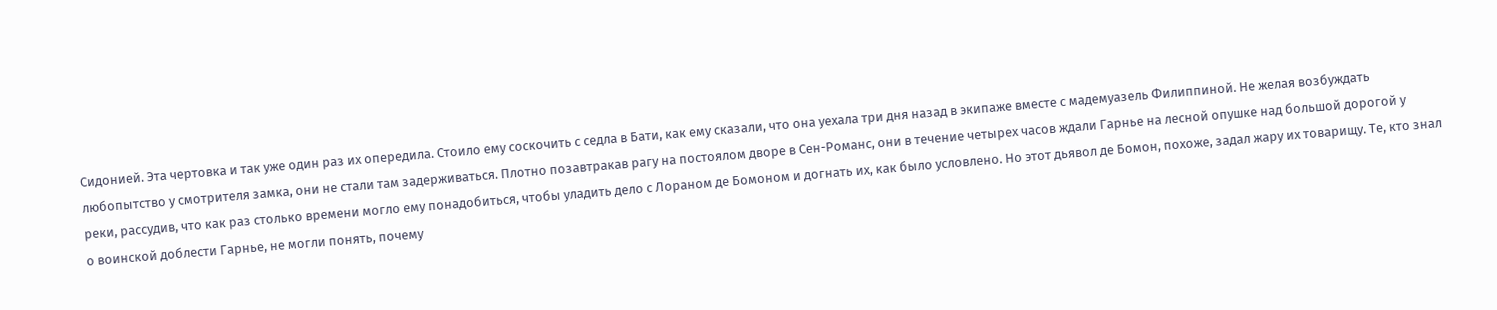Сидонией. Эта чертовка и так уже один раз их опередила. Стоило ему соскочить с седла в Бати, как ему сказали, что она уехала три дня назад в экипаже вместе с мадемуазель Филиппиной. Не желая возбуждать любопытство у смотрителя замка, они не стали там задерживаться. Плотно позавтракав рагу на постоялом дворе в Сен-Романс, они в течение четырех часов ждали Гарнье на лесной опушке над большой дорогой у реки, рассудив, что как раз столько времени могло ему понадобиться, чтобы уладить дело с Лораном де Бомоном и догнать их, как было условлено. Но этот дьявол де Бомон, похоже, задал жару их товарищу. Те, кто знал о воинской доблести Гарнье, не могли понять, почему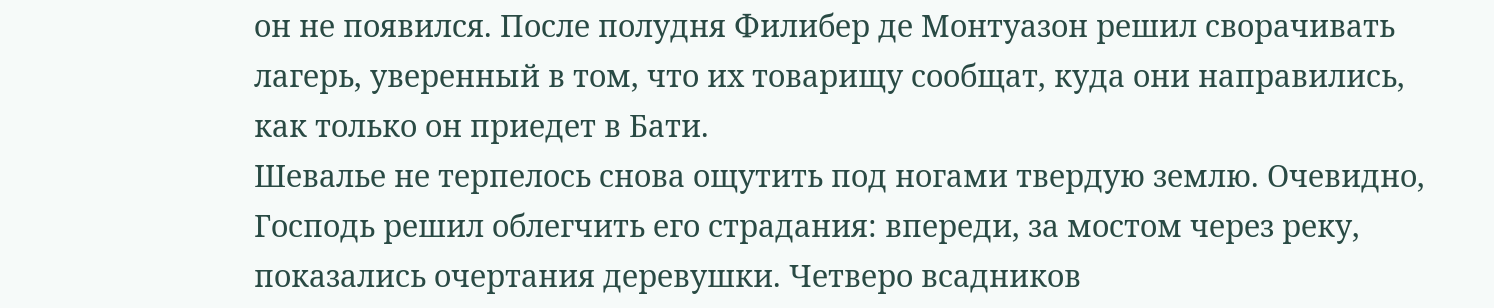он не появился. После полудня Филибер де Монтуазон решил сворачивать лагерь, уверенный в том, что их товарищу сообщат, куда они направились, как только он приедет в Бати.
Шевалье не терпелось снова ощутить под ногами твердую землю. Очевидно, Господь решил облегчить его страдания: впереди, за мостом через реку, показались очертания деревушки. Четверо всадников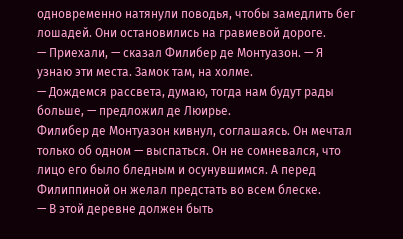одновременно натянули поводья, чтобы замедлить бег лошадей. Они остановились на гравиевой дороге.
— Приехали, — сказал Филибер де Монтуазон. — Я узнаю эти места. Замок там, на холме.
— Дождемся рассвета, думаю, тогда нам будут рады больше, — предложил де Люирье.
Филибер де Монтуазон кивнул, соглашаясь. Он мечтал только об одном — выспаться. Он не сомневался, что лицо его было бледным и осунувшимся. А перед Филиппиной он желал предстать во всем блеске.
— В этой деревне должен быть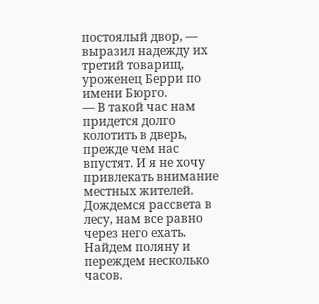постоялый двор, — выразил надежду их третий товарищ, уроженец Берри по имени Бюрго.
— В такой час нам придется долго колотить в дверь, прежде чем нас впустят. И я не хочу привлекать внимание местных жителей. Дождемся рассвета в лесу, нам все равно через него ехать. Найдем поляну и переждем несколько часов.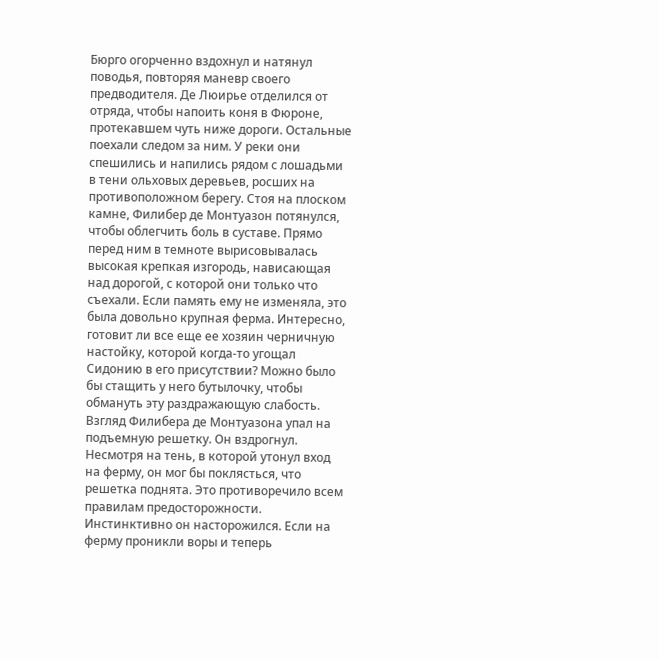Бюрго огорченно вздохнул и натянул поводья, повторяя маневр своего предводителя. Де Люирье отделился от отряда, чтобы напоить коня в Фюроне, протекавшем чуть ниже дороги. Остальные поехали следом за ним. У реки они спешились и напились рядом с лошадьми в тени ольховых деревьев, росших на противоположном берегу. Стоя на плоском камне, Филибер де Монтуазон потянулся, чтобы облегчить боль в суставе. Прямо перед ним в темноте вырисовывалась высокая крепкая изгородь, нависающая над дорогой, с которой они только что съехали. Если память ему не изменяла, это была довольно крупная ферма. Интересно, готовит ли все еще ее хозяин черничную настойку, которой когда-то угощал Сидонию в его присутствии? Можно было бы стащить у него бутылочку, чтобы обмануть эту раздражающую слабость. Взгляд Филибера де Монтуазона упал на подъемную решетку. Он вздрогнул. Несмотря на тень, в которой утонул вход на ферму, он мог бы поклясться, что решетка поднята. Это противоречило всем правилам предосторожности. Инстинктивно он насторожился. Если на ферму проникли воры и теперь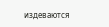издеваются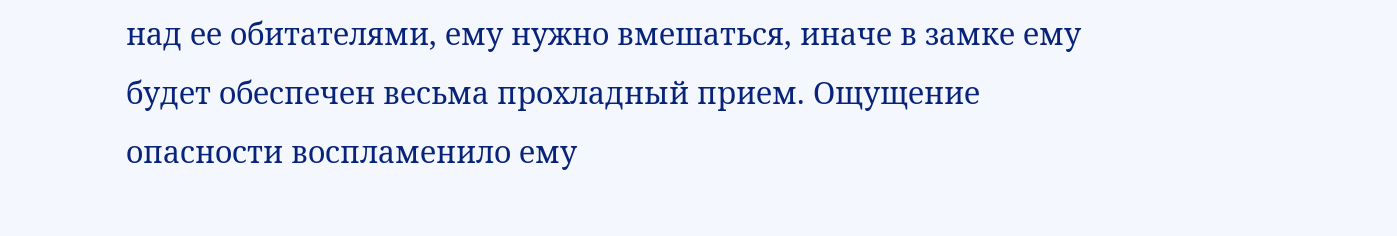над ее обитателями, ему нужно вмешаться, иначе в замке ему будет обеспечен весьма прохладный прием. Ощущение опасности воспламенило ему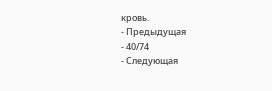кровь.
- Предыдущая
- 40/74
- Следующая